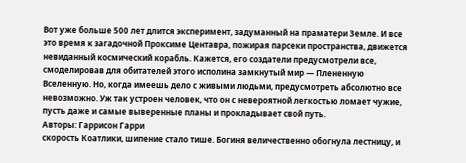Вот уже больше 500 лет длится эксперимент, задуманный на праматери Земле. И все это время к загадочной Проксиме Центавра, пожирая парсеки пространства, движется невиданный космический корабль. Кажется, его создатели предусмотрели все, смоделировав для обитателей этого исполина замкнутый мир — Плененную Вселенную. Но, когда имеешь дело с живыми людьми, предусмотреть абсолютно все невозможно. Уж так устроен человек, что он с невероятной легкостью ломает чужие, пусть даже и самые выверенные планы и прокладывает свой путь.
Авторы: Гаррисон Гарри
скорость Коатлики, шипение стало тише. Богиня величественно обогнула лестницу, и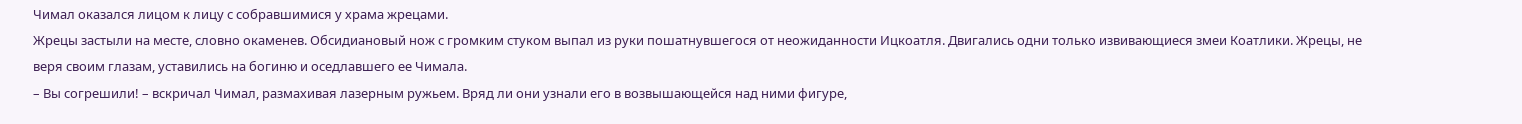Чимал оказался лицом к лицу с собравшимися у храма жрецами.
Жрецы застыли на месте, словно окаменев. Обсидиановый нож с громким стуком выпал из руки пошатнувшегося от неожиданности Ицкоатля. Двигались одни только извивающиеся змеи Коатлики. Жрецы, не веря своим глазам, уставились на богиню и оседлавшего ее Чимала.
– Вы согрешили! – вскричал Чимал, размахивая лазерным ружьем. Вряд ли они узнали его в возвышающейся над ними фигуре,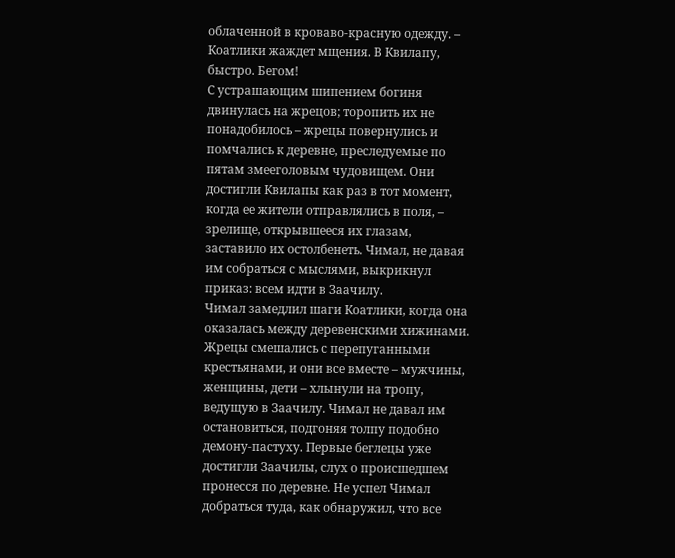облаченной в кроваво-красную одежду. – Коатлики жаждет мщения. В Квилапу, быстро. Бегом!
С устрашающим шипением богиня двинулась на жрецов; торопить их не понадобилось – жрецы повернулись и помчались к деревне, преследуемые по пятам змееголовым чудовищем. Они достигли Квилапы как раз в тот момент, когда ее жители отправлялись в поля, – зрелище, открывшееся их глазам, заставило их остолбенеть. Чимал, не давая им собраться с мыслями, выкрикнул приказ: всем идти в Заачилу.
Чимал замедлил шаги Коатлики, когда она оказалась между деревенскими хижинами. Жрецы смешались с перепуганными крестьянами, и они все вместе – мужчины, женщины, дети – хлынули на тропу, ведущую в Заачилу. Чимал не давал им остановиться, подгоняя толпу подобно демону-пастуху. Первые беглецы уже достигли Заачилы, слух о происшедшем пронесся по деревне. Не успел Чимал добраться туда, как обнаружил, что все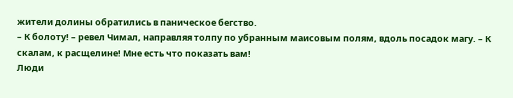жители долины обратились в паническое бегство.
– К болоту! – ревел Чимал, направляя толпу по убранным маисовым полям, вдоль посадок магу. – К скалам, к расщелине! Мне есть что показать вам!
Люди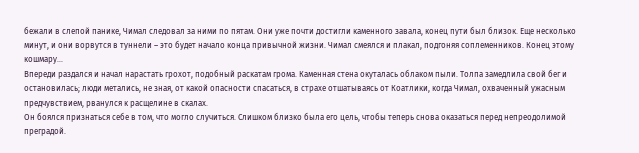бежали в слепой панике, Чимал следовал за ними по пятам. Они уже почти достигли каменного завала, конец пути был близок. Еще несколько минут, и они ворвутся в туннели – это будет начало конца привычной жизни. Чимал смеялся и плакал, подгоняя соплеменников. Конец этому кошмару…
Впереди раздался и начал нарастать грохот, подобный раскатам грома. Каменная стена окуталась облаком пыли. Толпа замедлила свой бег и остановилась; люди метались, не зная, от какой опасности спасаться, в страхе отшатываясь от Коатлики, когда Чимал, охваченный ужасным предчувствием, рванулся к расщелине в скалах.
Он боялся признаться себе в том, что могло случиться. Слишком близко была его цель, чтобы теперь снова оказаться перед непреодолимой преградой.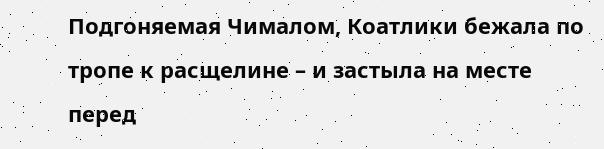Подгоняемая Чималом, Коатлики бежала по тропе к расщелине – и застыла на месте перед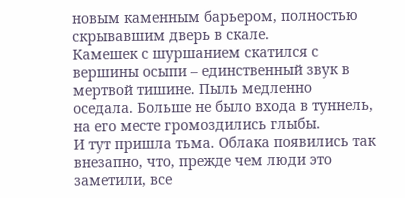новым каменным барьером, полностью скрывавшим дверь в скале.
Камешек с шуршанием скатился с вершины осыпи – единственный звук в мертвой тишине. Пыль медленно оседала. Больше не было входа в туннель, на его месте громоздились глыбы.
И тут пришла тьма. Облака появились так внезапно, что, прежде чем люди это заметили, все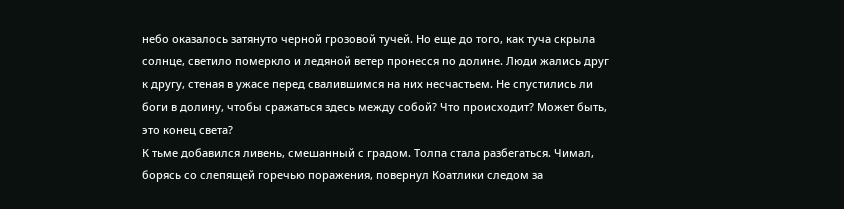небо оказалось затянуто черной грозовой тучей. Но еще до того, как туча скрыла солнце, светило померкло и ледяной ветер пронесся по долине. Люди жались друг к другу, стеная в ужасе перед свалившимся на них несчастьем. Не спустились ли боги в долину, чтобы сражаться здесь между собой? Что происходит? Может быть, это конец света?
К тьме добавился ливень, смешанный с градом. Толпа стала разбегаться. Чимал, борясь со слепящей горечью поражения, повернул Коатлики следом за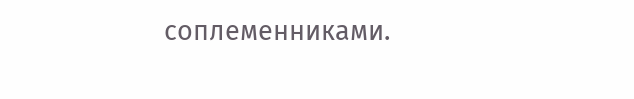соплеменниками.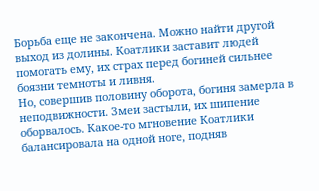Борьба еще не закончена. Можно найти другой выход из долины. Коатлики заставит людей помогать ему, их страх перед богиней сильнее боязни темноты и ливня.
Но, совершив половину оборота, богиня замерла в неподвижности. Змеи застыли, их шипение оборвалось. Какое-то мгновение Коатлики балансировала на одной ноге, подняв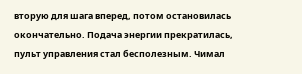вторую для шага вперед, потом остановилась окончательно. Подача энергии прекратилась, пульт управления стал бесполезным. Чимал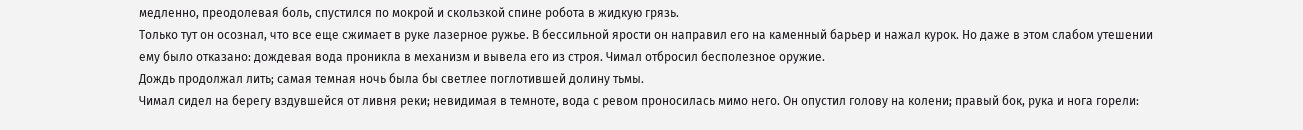медленно, преодолевая боль, спустился по мокрой и скользкой спине робота в жидкую грязь.
Только тут он осознал, что все еще сжимает в руке лазерное ружье. В бессильной ярости он направил его на каменный барьер и нажал курок. Но даже в этом слабом утешении ему было отказано: дождевая вода проникла в механизм и вывела его из строя. Чимал отбросил бесполезное оружие.
Дождь продолжал лить; самая темная ночь была бы светлее поглотившей долину тьмы.
Чимал сидел на берегу вздувшейся от ливня реки; невидимая в темноте, вода с ревом проносилась мимо него. Он опустил голову на колени; правый бок, рука и нога горели: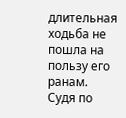длительная ходьба не пошла на пользу его ранам. Судя по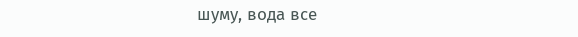шуму, вода все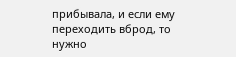прибывала, и если ему переходить вброд, то нужно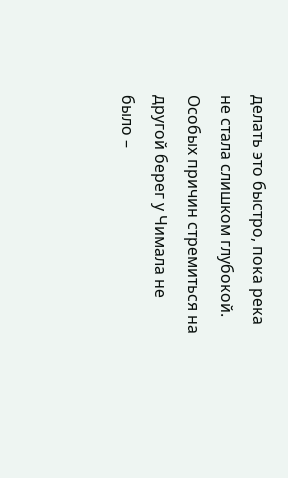делать это быстро, пока река не стала слишком глубокой. Особых причин стремиться на другой берег у Чимала не было –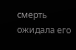смерть ожидала его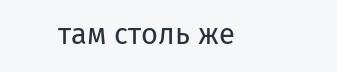там столь же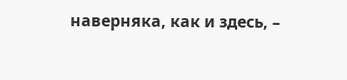наверняка, как и здесь, –